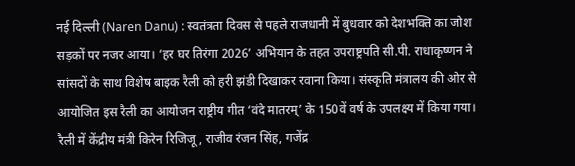नई दिल्ली (Naren Danu) : स्वतंत्रता दिवस से पहले राजधानी में बुधवार को देशभक्ति का जोश सड़कों पर नजर आया। ‘हर घर तिरंगा 2026’ अभियान के तहत उपराष्ट्रपति सी.पी. राधाकृष्णन ने सांसदों के साथ विशेष बाइक रैली को हरी झंडी दिखाकर रवाना किया। संस्कृति मंत्रालय की ओर से आयोजित इस रैली का आयोजन राष्ट्रीय गीत ‘वंदे मातरम्’ के 150वें वर्ष के उपलक्ष्य में किया गया।
रैली में केंद्रीय मंत्री किरेन रिजिजू, राजीव रंजन सिंह, गजेंद्र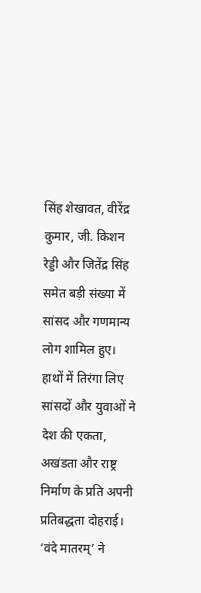सिंह शेखावत, वीरेंद्र कुमार, जी. किशन रेड्डी और जितेंद्र सिंह समेत बड़ी संख्या में सांसद और गणमान्य लोग शामिल हुए। हाथों में तिरंगा लिए सांसदों और युवाओं ने देश की एकता, अखंडता और राष्ट्र निर्माण के प्रति अपनी प्रतिबद्धता दोहराई।
‘वंदे मातरम्’ ने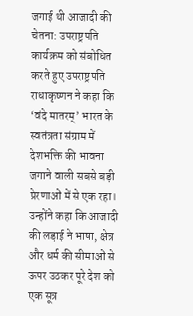जगाई थी आजादी की चेतना: उपराष्ट्रपति
कार्यक्रम को संबोधित करते हुए उपराष्ट्रपति राधाकृष्णन ने कहा कि ‘वंदे मातरम्’ भारत के स्वतंत्रता संग्राम में देशभक्ति की भावना जगाने वाली सबसे बड़ी प्रेरणाओं में से एक रहा। उन्होंने कहा कि आजादी की लड़ाई ने भाषा, क्षेत्र और धर्म की सीमाओं से ऊपर उठकर पूरे देश को एक सूत्र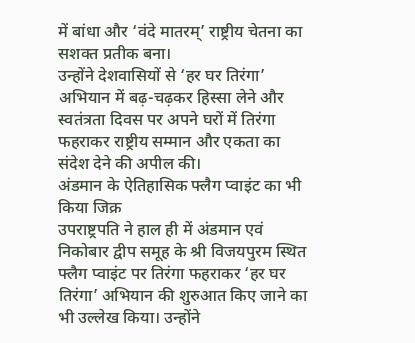में बांधा और ‘वंदे मातरम्’ राष्ट्रीय चेतना का सशक्त प्रतीक बना।
उन्होंने देशवासियों से ‘हर घर तिरंगा’ अभियान में बढ़-चढ़कर हिस्सा लेने और स्वतंत्रता दिवस पर अपने घरों में तिरंगा फहराकर राष्ट्रीय सम्मान और एकता का संदेश देने की अपील की।
अंडमान के ऐतिहासिक फ्लैग प्वाइंट का भी किया जिक्र
उपराष्ट्रपति ने हाल ही में अंडमान एवं निकोबार द्वीप समूह के श्री विजयपुरम स्थित फ्लैग प्वाइंट पर तिरंगा फहराकर ‘हर घर तिरंगा’ अभियान की शुरुआत किए जाने का भी उल्लेख किया। उन्होंने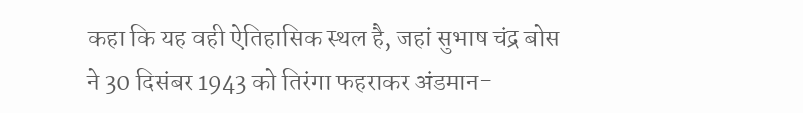कहा कि यह वही ऐतिहासिक स्थल है, जहां सुभाष चंद्र बोस ने 30 दिसंबर 1943 को तिरंगा फहराकर अंडमान-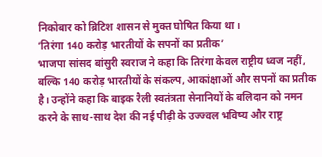निकोबार को ब्रिटिश शासन से मुक्त घोषित किया था।
‘तिरंगा 140 करोड़ भारतीयों के सपनों का प्रतीक’
भाजपा सांसद बांसुरी स्वराज ने कहा कि तिरंगा केवल राष्ट्रीय ध्वज नहीं, बल्कि 140 करोड़ भारतीयों के संकल्प, आकांक्षाओं और सपनों का प्रतीक है। उन्होंने कहा कि बाइक रैली स्वतंत्रता सेनानियों के बलिदान को नमन करने के साथ-साथ देश की नई पीढ़ी के उज्ज्वल भविष्य और राष्ट्र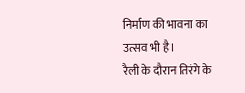निर्माण की भावना का उत्सव भी है।
रैली के दौरान तिरंगे के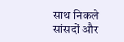साथ निकले सांसदों और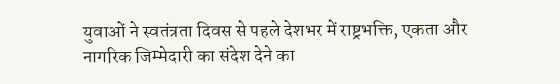युवाओं ने स्वतंत्रता दिवस से पहले देशभर में राष्ट्रभक्ति, एकता और नागरिक जिम्मेदारी का संदेश देने का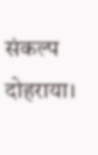संकल्प दोहराया।